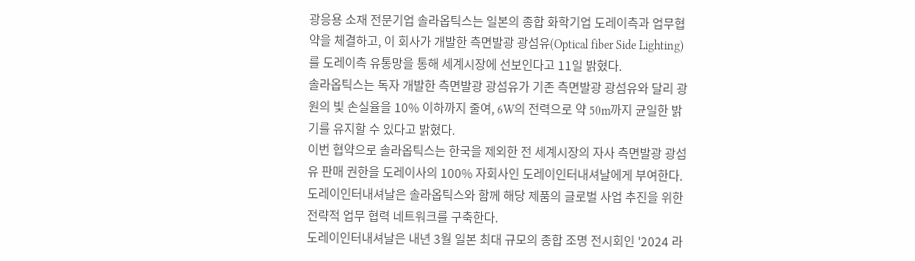광응용 소재 전문기업 솔라옵틱스는 일본의 종합 화학기업 도레이측과 업무협약을 체결하고, 이 회사가 개발한 측면발광 광섬유(Optical fiber Side Lighting)를 도레이측 유통망을 통해 세계시장에 선보인다고 11일 밝혔다.
솔라옵틱스는 독자 개발한 측면발광 광섬유가 기존 측면발광 광섬유와 달리 광원의 빛 손실율을 10% 이하까지 줄여, 6W의 전력으로 약 50m까지 균일한 밝기를 유지할 수 있다고 밝혔다.
이번 협약으로 솔라옵틱스는 한국을 제외한 전 세계시장의 자사 측면발광 광섬유 판매 권한을 도레이사의 100% 자회사인 도레이인터내셔날에게 부여한다. 도레이인터내셔날은 솔라옵틱스와 함께 해당 제품의 글로벌 사업 추진을 위한 전략적 업무 협력 네트워크를 구축한다.
도레이인터내셔날은 내년 3월 일본 최대 규모의 종합 조명 전시회인 '2024 라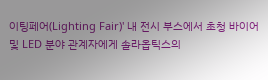이팅페어(Lighting Fair)' 내 전시 부스에서 초청 바이어 및 LED 분야 관계자에게 솔라옵틱스의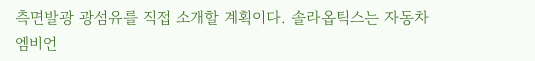측면발광 광섬유를 직접 소개할 계획이다. 솔라옵틱스는 자동차 엠비언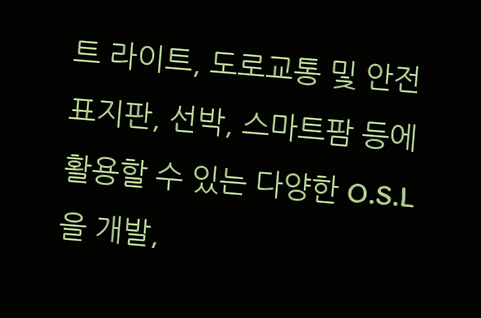트 라이트, 도로교통 및 안전표지판, 선박, 스마트팜 등에 활용할 수 있는 다양한 O.S.L을 개발,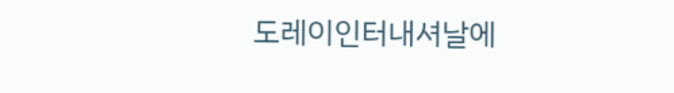도레이인터내셔날에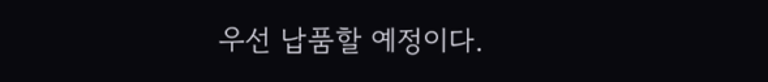우선 납품할 예정이다.